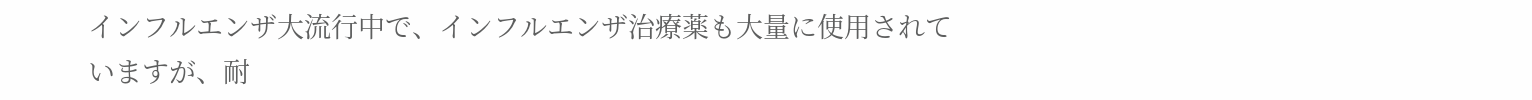インフルエンザ大流行中で、インフルエンザ治療薬も大量に使用されていますが、耐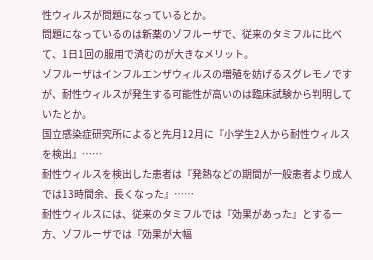性ウィルスが問題になっているとか。
問題になっているのは新薬のゾフルーザで、従来のタミフルに比べて、1日1回の服用で済むのが大きなメリット。
ゾフルーザはインフルエンザウィルスの増殖を妨げるスグレモノですが、耐性ウィルスが発生する可能性が高いのは臨床試験から判明していたとか。
国立感染症研究所によると先月12月に『小学生2人から耐性ウィルスを検出』……
耐性ウィルスを検出した患者は『発熱などの期間が一般患者より成人では13時間余、長くなった』……
耐性ウィルスには、従来のタミフルでは『効果があった』とする一方、ゾフルーザでは『効果が大幅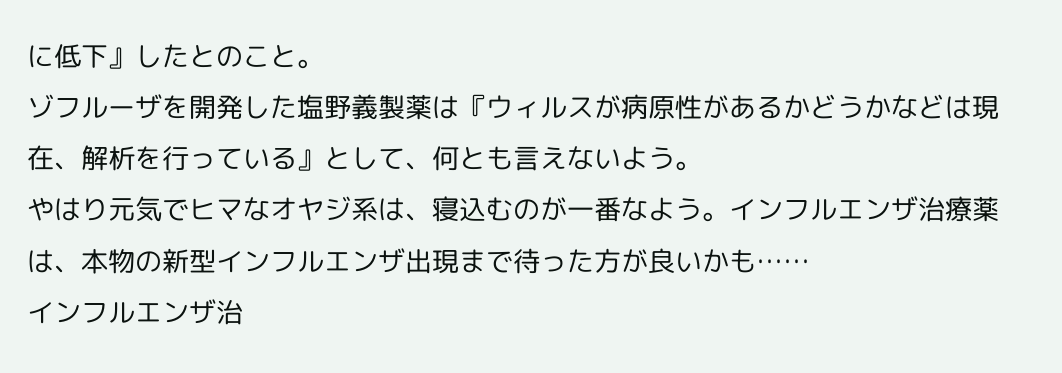に低下』したとのこと。
ゾフルーザを開発した塩野義製薬は『ウィルスが病原性があるかどうかなどは現在、解析を行っている』として、何とも言えないよう。
やはり元気でヒマなオヤジ系は、寝込むのが一番なよう。インフルエンザ治療薬は、本物の新型インフルエンザ出現まで待った方が良いかも……
インフルエンザ治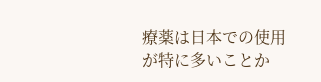療薬は日本での使用が特に多いことか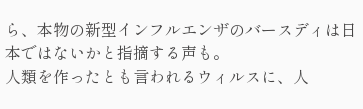ら、本物の新型インフルエンザのバースディは日本ではないかと指摘する声も。
人類を作ったとも言われるウィルスに、人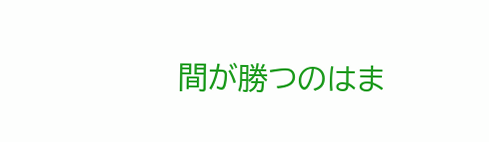間が勝つのはま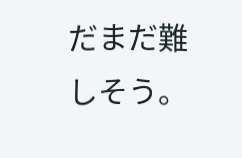だまだ難しそう。